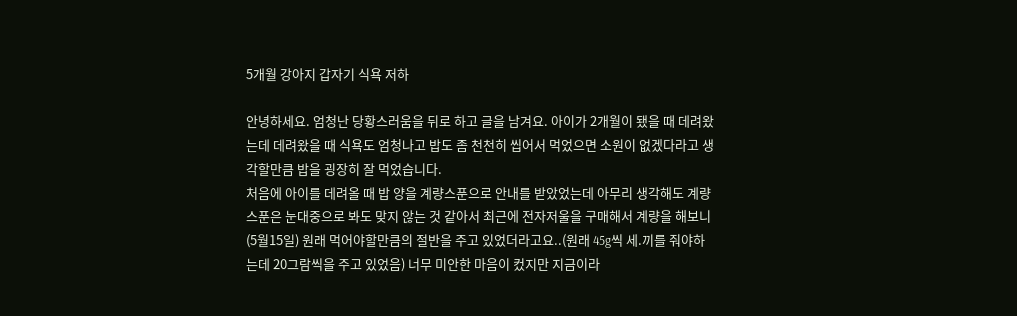5개월 강아지 갑자기 식욕 저하

안녕하세요. 엄청난 당황스러움을 뒤로 하고 글을 남겨요. 아이가 2개월이 됐을 때 데려왔는데 데려왔을 때 식욕도 엄청나고 밥도 좀 천천히 씹어서 먹었으면 소원이 없겠다라고 생각할만큼 밥을 굉장히 잘 먹었습니다.
처음에 아이를 데려올 때 밥 양을 계량스푼으로 안내를 받았었는데 아무리 생각해도 계량스푼은 눈대중으로 봐도 맞지 않는 것 같아서 최근에 전자저울을 구매해서 계량을 해보니(5월15일) 원래 먹어야할만큼의 절반을 주고 있었더라고요..(원래 45g씩 세.끼를 줘야하는데 20그람씩을 주고 있었음) 너무 미안한 마음이 컸지만 지금이라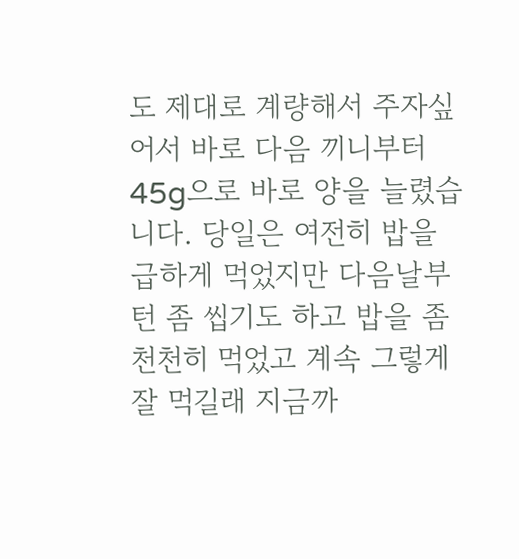도 제대로 계량해서 주자싶어서 바로 다음 끼니부터 45g으로 바로 양을 늘렸습니다. 당일은 여전히 밥을 급하게 먹었지만 다음날부턴 좀 씹기도 하고 밥을 좀 천천히 먹었고 계속 그렇게 잘 먹길래 지금까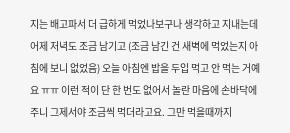지는 배고파서 더 급하게 먹었나보구나 생각하고 지내는데 어제 저녁도 조금 남기고 (조금 남긴 건 새벽에 먹었는지 아침에 보니 없었음) 오늘 아침엔 밥을 두입 먹고 안 먹는 거예요 ㅠㅠ 이런 적이 단 한 번도 없어서 놀란 마음에 손바닥에 주니 그제서야 조금씩 먹더라고요. 그만 먹을때까지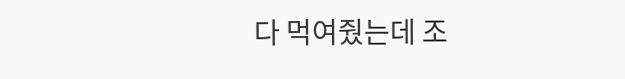다 먹여줬는데 조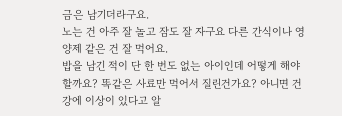금은 남기더라구요.
노는 건 아주 잘 놀고 잠도 잘 자구요 다른 간식이나 영양제 같은 건 잘 먹어요.
밥을 남긴 적이 단 한 번도 없는 아이인데 어떻게 해야할까요? 똑같은 사료만 먹어서 질린건가요? 아니면 건강에 이상이 있다고 알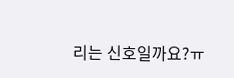리는 신호일까요?ㅠ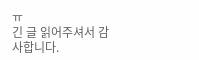ㅠ
긴 글 읽어주셔서 감사합니다.